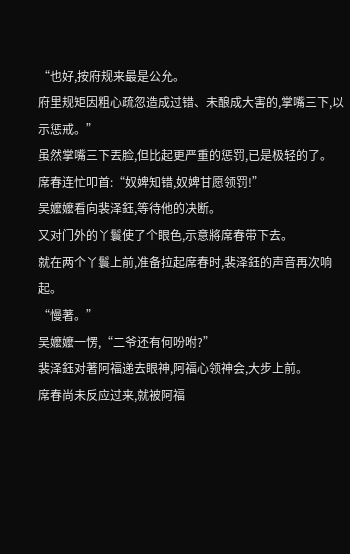“也好,按府规来最是公允。
府里规矩因粗心疏忽造成过错、未酿成大害的,掌嘴三下,以示惩戒。”
虽然掌嘴三下丟脸,但比起更严重的惩罚,已是极轻的了。
席春连忙叩首:“奴婢知错,奴婢甘愿领罚!”
吴嬤嬤看向裴泽鈺,等待他的决断。
又对门外的丫鬟使了个眼色,示意將席春带下去。
就在两个丫鬟上前,准备拉起席春时,裴泽鈺的声音再次响起。
“慢著。”
吴嬤嬤一愣,“二爷还有何吩咐?”
裴泽鈺对著阿福递去眼神,阿福心领神会,大步上前。
席春尚未反应过来,就被阿福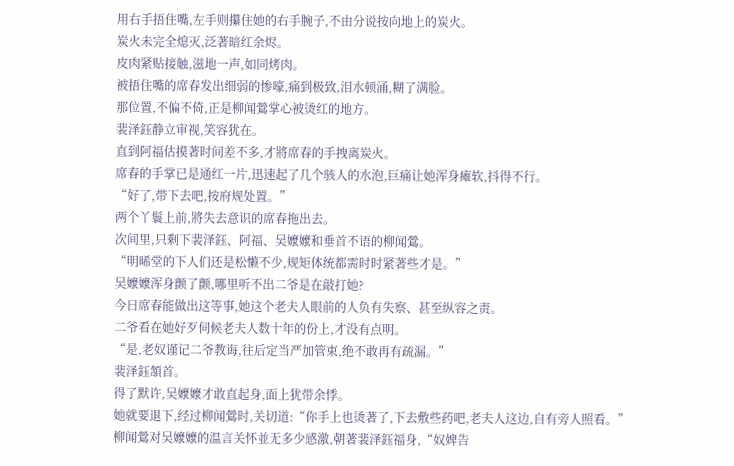用右手捂住嘴,左手则攥住她的右手腕子,不由分说按向地上的炭火。
炭火未完全熄灭,泛著暗红余烬。
皮肉紧贴接触,滋地一声,如同烤肉。
被捂住嘴的席春发出细弱的惨嚎,痛到极致,泪水顿涌,糊了满脸。
那位置,不偏不倚,正是柳闻鶯掌心被烫红的地方。
裴泽鈺静立审视,笑容犹在。
直到阿福估摸著时间差不多,才將席春的手拽离炭火。
席春的手掌已是通红一片,迅速起了几个骇人的水泡,巨痛让她浑身瘫软,抖得不行。
“好了,带下去吧,按府规处置。”
两个丫鬟上前,將失去意识的席春拖出去。
次间里,只剩下裴泽鈺、阿福、吴嬤嬤和垂首不语的柳闻鶯。
“明晞堂的下人们还是松懒不少,规矩体统都需时时紧著些才是。”
吴嬤嬤浑身颤了颤,哪里听不出二爷是在敲打她?
今日席春能做出这等事,她这个老夫人眼前的人负有失察、甚至纵容之责。
二爷看在她好歹伺候老夫人数十年的份上,才没有点明。
“是,老奴谨记二爷教诲,往后定当严加管束,绝不敢再有疏漏。”
裴泽鈺頷首。
得了默许,吴嬤嬤才敢直起身,面上犹带余悸。
她就要退下,经过柳闻鶯时,关切道:“你手上也烫著了,下去敷些药吧,老夫人这边,自有旁人照看。”
柳闻鶯对吴嬤嬤的温言关怀並无多少感激,朝著裴泽鈺福身,“奴婢告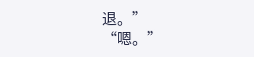退。”
“嗯。”